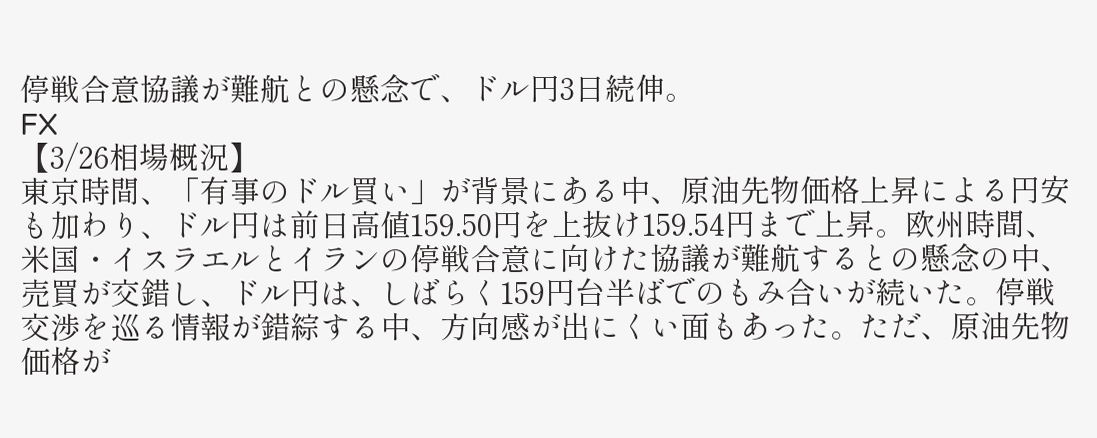停戦合意協議が難航との懸念で、ドル円3日続伸。
FX
【3/26相場概況】
東京時間、「有事のドル買い」が背景にある中、原油先物価格上昇による円安も加わり、ドル円は前日高値159.50円を上抜け159.54円まで上昇。欧州時間、米国・イスラエルとイランの停戦合意に向けた協議が難航するとの懸念の中、売買が交錯し、ドル円は、しばらく159円台半ばでのもみ合いが続いた。停戦交渉を巡る情報が錯綜する中、方向感が出にくい面もあった。ただ、原油先物価格が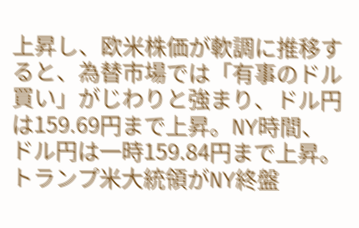上昇し、欧米株価が軟調に推移すると、為替市場では「有事のドル買い」がじわりと強まり、ドル円は159.69円まで上昇。NY時間、ドル円は一時159.84円まで上昇。トランプ米大統領がNY終盤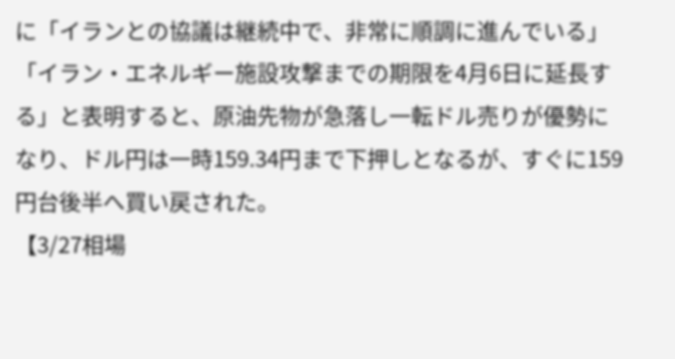に「イランとの協議は継続中で、非常に順調に進んでいる」「イラン・エネルギー施設攻撃までの期限を4月6日に延長する」と表明すると、原油先物が急落し一転ドル売りが優勢になり、ドル円は一時159.34円まで下押しとなるが、すぐに159円台後半へ買い戻された。
【3/27相場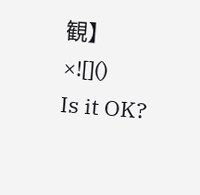観】
×![]()
Is it OK?